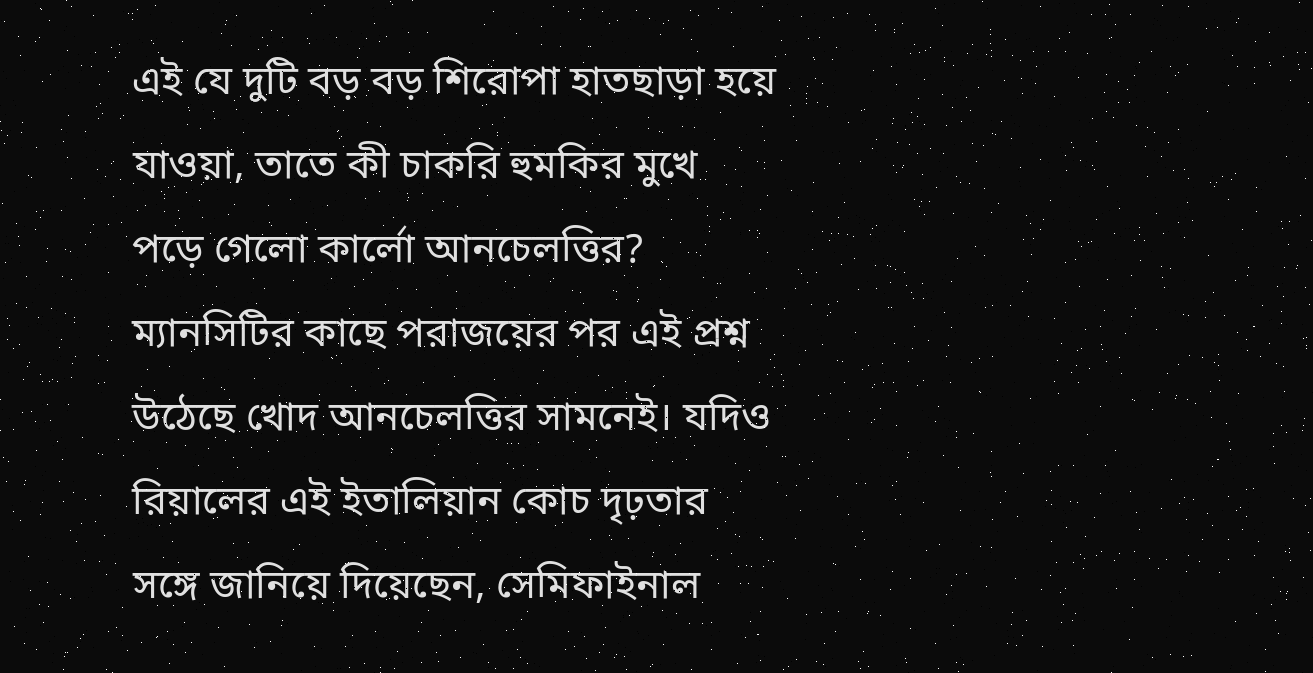এই যে দুটি বড় বড় শিরোপা হাতছাড়া হয়ে যাওয়া, তাতে কী চাকরি হুমকির মুখে পড়ে গেলো কার্লো আনচেলত্তির? ম্যানসিটির কাছে পরাজয়ের পর এই প্রশ্ন উঠেছে খোদ আনচেলত্তির সামনেই। যদিও রিয়ালের এই ইতালিয়ান কোচ দৃঢ়তার সঙ্গে জানিয়ে দিয়েছেন, সেমিফাইনাল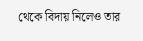থেকে বিদায় নিলেও তার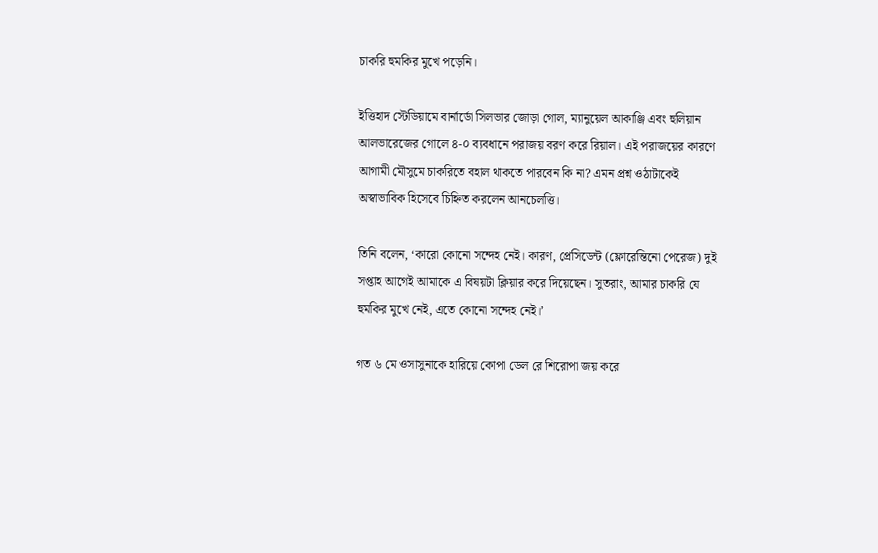চাকরি হুমকির মুখে পড়েনি।

ইত্তিহাদ স্টেডিয়ামে বার্নার্ডো সিলভার জোড়া গোল, ম্যানুয়েল আকাঞ্জি এবং হুলিয়ান আলভারেজের গোলে ৪-০ ব্যবধানে পরাজয় বরণ করে রিয়াল। এই পরাজয়ের কারণে আগামী মৌসুমে চাকরিতে বহাল থাকতে পারবেন কি না? এমন প্রশ্ন ওঠাটাকেই অস্বাভাবিক হিসেবে চিহ্নিত করলেন আনচেলত্তি।

তিনি বলেন, ‘কারো কোনো সন্দেহ নেই। কারণ, প্রেসিডেন্ট (ফ্লোরেন্তিনো পেরেজ) দুই সপ্তাহ আগেই আমাকে এ বিষয়টা ক্লিয়ার করে দিয়েছেন। সুতরাং, আমার চাকরি যে হুমকির মুখে নেই, এতে কোনো সন্দেহ নেই।’

গত ৬ মে ওসাসুনাকে হারিয়ে কোপা ডেল রে শিরোপা জয় করে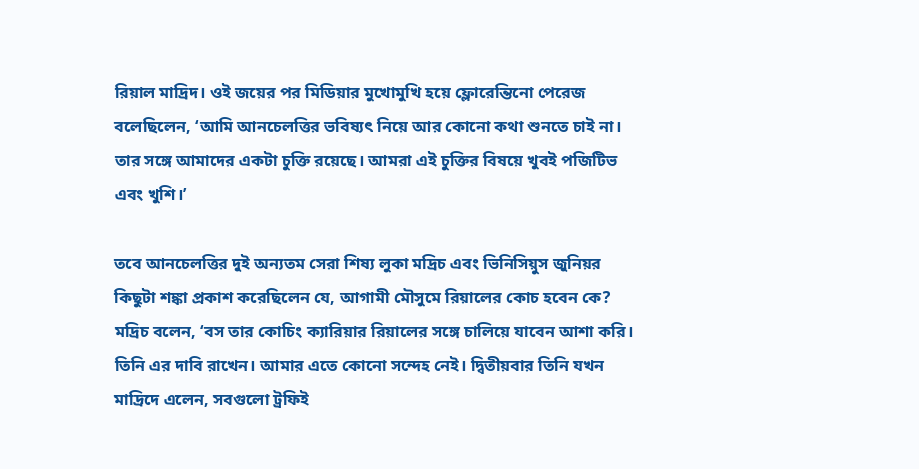রিয়াল মাদ্রিদ। ওই জয়ের পর মিডিয়ার মুখোমুখি হয়ে ফ্লোরেন্তিনো পেরেজ বলেছিলেন, ‘আমি আনচেলত্তির ভবিষ্যৎ নিয়ে আর কোনো কথা শুনতে চাই না। তার সঙ্গে আমাদের একটা চুক্তি রয়েছে। আমরা এই চুক্তির বিষয়ে খুবই পজিটিভ এবং খুশি।’

তবে আনচেলত্তির দুই অন্যতম সেরা শিষ্য লুকা মদ্রিচ এবং ভিনিসিয়ুস জুনিয়র কিছুটা শঙ্কা প্রকাশ করেছিলেন যে, আগামী মৌসুমে রিয়ালের কোচ হবেন কে? মদ্রিচ বলেন, ‘বস তার কোচিং ক্যারিয়ার রিয়ালের সঙ্গে চালিয়ে যাবেন আশা করি। তিনি এর দাবি রাখেন। আমার এতে কোনো সন্দেহ নেই। দ্বিতীয়বার তিনি যখন মাদ্রিদে এলেন, সবগুলো ট্রফিই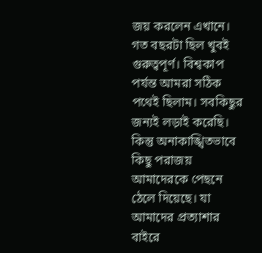জয় করলেন এখানে। গত বছরটা ছিল খুবই গুরুত্বপূর্ণ। বিশ্বকাপ পর্যন্ত আমরা সঠিক পথেই ছিলাম। সবকিছুর জন্যই লড়াই করেছি। কিন্তু অনাকাঙ্খিতভাবে কিছু পরাজয় আমাদেরকে পেছনে ঠেলে দিয়েছে। যা আমাদের প্রত্যাশার বাইরে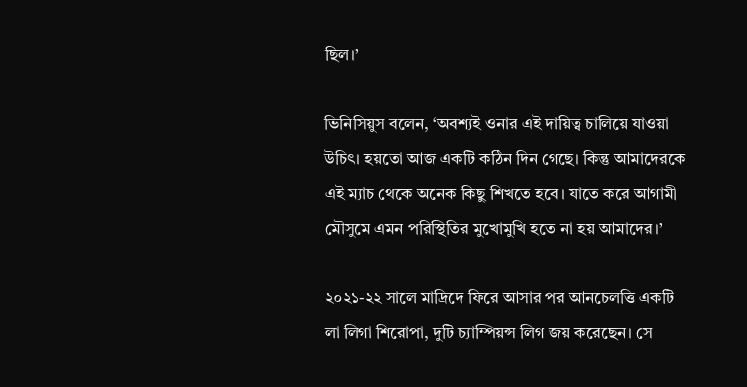ছিল।’

ভিনিসিয়ুস বলেন, ‘অবশ্যই ওনার এই দায়িত্ব চালিয়ে যাওয়া উচিৎ। হয়তো আজ একটি কঠিন দিন গেছে। কিন্তু আমাদেরকে এই ম্যাচ থেকে অনেক কিছু শিখতে হবে। যাতে করে আগামী মৌসুমে এমন পরিস্থিতির মুখোমুখি হতে না হয় আমাদের।’

২০২১-২২ সালে মাদ্রিদে ফিরে আসার পর আনচেলত্তি একটি লা লিগা শিরোপা, দুটি চ্যাম্পিয়ন্স লিগ জয় করেছেন। সে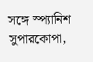সঙ্গে স্প্যানিশ সুপারকোপা,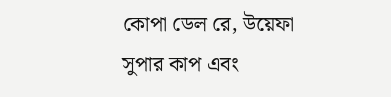কোপা ডেল রে, উয়েফা সুপার কাপ এবং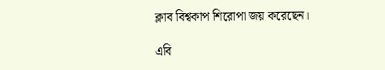ক্লাব বিশ্বকাপ শিরোপা জয় করেছেন।

এবি